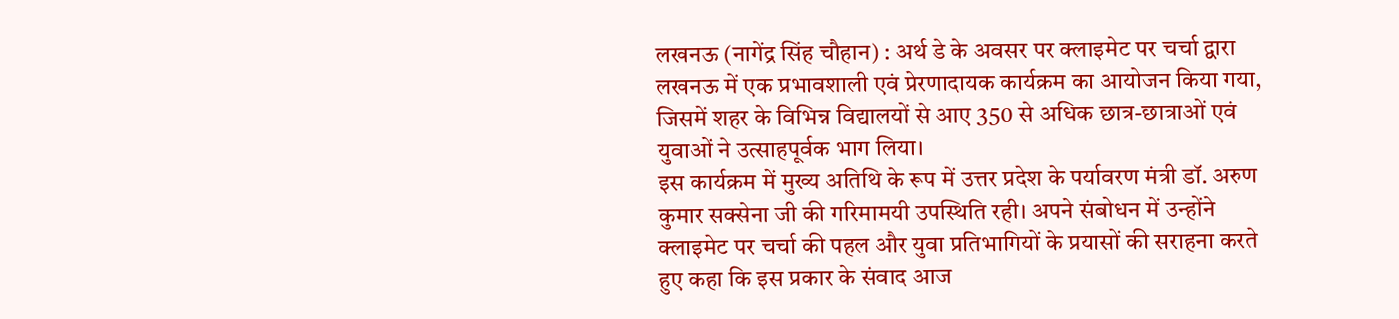लखनऊ (नागेंद्र सिंह चौहान) : अर्थ डे के अवसर पर क्लाइमेट पर चर्चा द्वारा लखनऊ में एक प्रभावशाली एवं प्रेरणादायक कार्यक्रम का आयोजन किया गया, जिसमें शहर के विभिन्न विद्यालयों से आए 350 से अधिक छात्र-छात्राओं एवं युवाओं ने उत्साहपूर्वक भाग लिया।
इस कार्यक्रम में मुख्य अतिथि के रूप में उत्तर प्रदेश के पर्यावरण मंत्री डॉ. अरुण कुमार सक्सेना जी की गरिमामयी उपस्थिति रही। अपने संबोधन में उन्होंने क्लाइमेट पर चर्चा की पहल और युवा प्रतिभागियों के प्रयासों की सराहना करते हुए कहा कि इस प्रकार के संवाद आज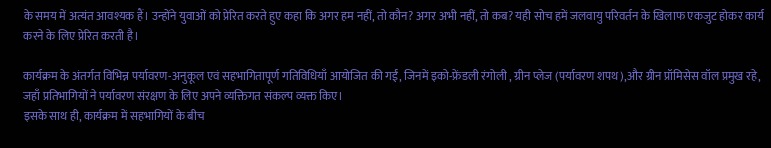के समय में अत्यंत आवश्यक हैं। उन्होंने युवाओं को प्रेरित करते हुए कहा कि अगर हम नहीं, तो कौन? अगर अभी नहीं, तो कब? यही सोच हमें जलवायु परिवर्तन के खिलाफ एकजुट होकर कार्य करने के लिए प्रेरित करती है।

कार्यक्रम के अंतर्गत विभिन्न पर्यावरण-अनुकूल एवं सहभागितापूर्ण गतिविधियाँ आयोजित की गईं, जिनमें इको-फ्रेंडली रंगोली , ग्रीन प्लेज (पर्यावरण शपथ),और ग्रीन प्रॉमिसेस वॉल प्रमुख रहे, जहाँ प्रतिभागियों ने पर्यावरण संरक्षण के लिए अपने व्यक्तिगत संकल्प व्यक्त किए।
इसके साथ ही, कार्यक्रम में सहभागियों के बीच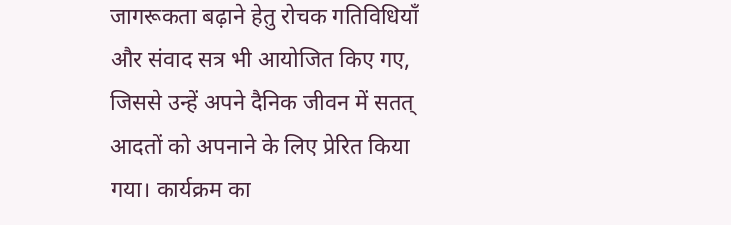जागरूकता बढ़ाने हेतु रोचक गतिविधियाँ और संवाद सत्र भी आयोजित किए गए, जिससे उन्हें अपने दैनिक जीवन में सतत् आदतों को अपनाने के लिए प्रेरित किया गया। कार्यक्रम का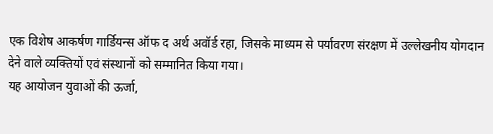एक विशेष आकर्षण गार्डियन्स ऑफ द अर्थ अवॉर्ड रहा, जिसके माध्यम से पर्यावरण संरक्षण में उल्लेखनीय योगदान देने वाले व्यक्तियों एवं संस्थानों को सम्मानित किया गया।
यह आयोजन युवाओं की ऊर्जा,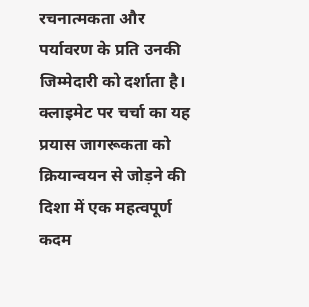रचनात्मकता और पर्यावरण के प्रति उनकी जिम्मेदारी को दर्शाता है। क्लाइमेट पर चर्चा का यह प्रयास जागरूकता को क्रियान्वयन से जोड़ने की दिशा में एक महत्वपूर्ण कदम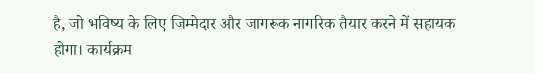है, जो भविष्य के लिए जिम्मेदार और जागरूक नागरिक तैयार करने में सहायक होगा। कार्यक्रम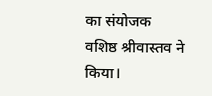का संयोजक वशिष्ठ श्रीवास्तव ने किया।